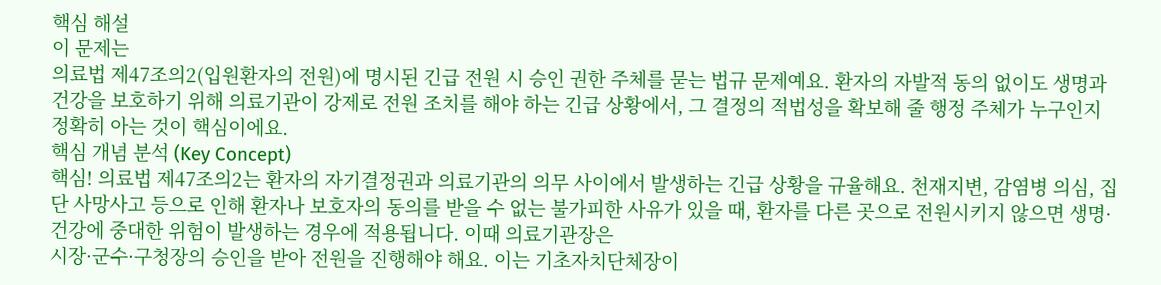핵심 해설
이 문제는
의료법 제47조의2(입원환자의 전원)에 명시된 긴급 전원 시 승인 권한 주체를 묻는 법규 문제예요. 환자의 자발적 동의 없이도 생명과 건강을 보호하기 위해 의료기관이 강제로 전원 조치를 해야 하는 긴급 상황에서, 그 결정의 적법성을 확보해 줄 행정 주체가 누구인지 정확히 아는 것이 핵심이에요.
핵심 개념 분석 (Key Concept)
핵심! 의료법 제47조의2는 환자의 자기결정권과 의료기관의 의무 사이에서 발생하는 긴급 상황을 규율해요. 천재지변, 감염병 의심, 집단 사망사고 등으로 인해 환자나 보호자의 동의를 받을 수 없는 불가피한 사유가 있을 때, 환자를 다른 곳으로 전원시키지 않으면 생명·건강에 중대한 위험이 발생하는 경우에 적용됩니다. 이때 의료기관장은
시장·군수·구청장의 승인을 받아 전원을 진행해야 해요. 이는 기초자치단체장이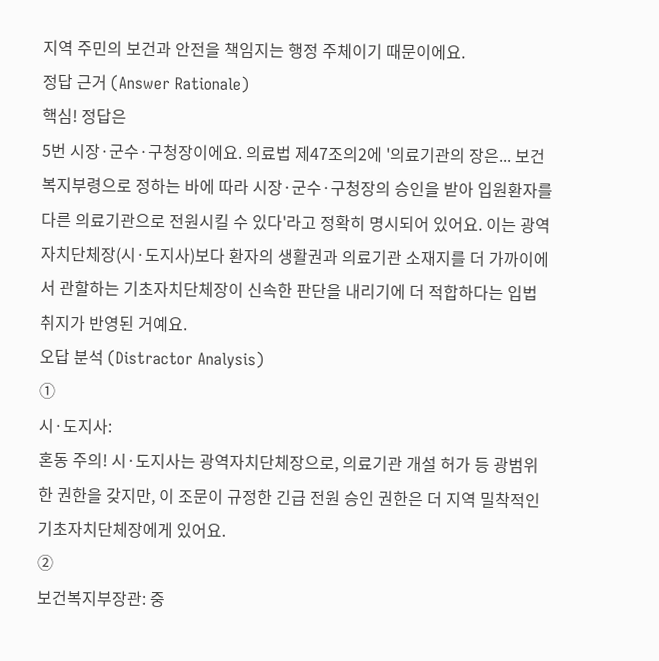지역 주민의 보건과 안전을 책임지는 행정 주체이기 때문이에요.
정답 근거 (Answer Rationale)
핵심! 정답은
5번 시장·군수·구청장이에요. 의료법 제47조의2에 '의료기관의 장은... 보건복지부령으로 정하는 바에 따라 시장·군수·구청장의 승인을 받아 입원환자를 다른 의료기관으로 전원시킬 수 있다'라고 정확히 명시되어 있어요. 이는 광역자치단체장(시·도지사)보다 환자의 생활권과 의료기관 소재지를 더 가까이에서 관할하는 기초자치단체장이 신속한 판단을 내리기에 더 적합하다는 입법 취지가 반영된 거예요.
오답 분석 (Distractor Analysis)
①
시·도지사:
혼동 주의! 시·도지사는 광역자치단체장으로, 의료기관 개설 허가 등 광범위한 권한을 갖지만, 이 조문이 규정한 긴급 전원 승인 권한은 더 지역 밀착적인 기초자치단체장에게 있어요.
②
보건복지부장관: 중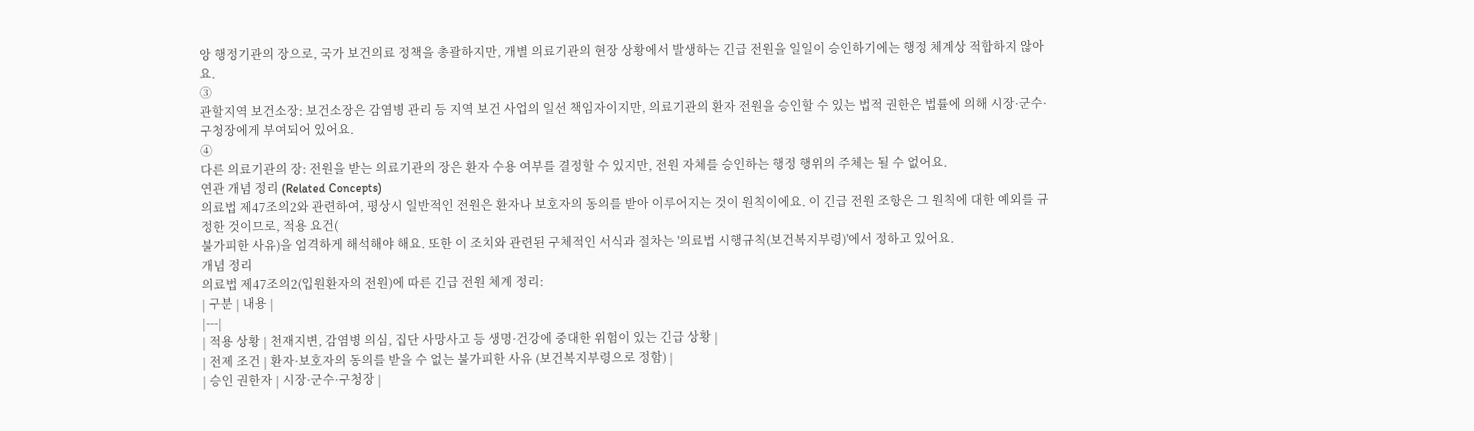앙 행정기관의 장으로, 국가 보건의료 정책을 총괄하지만, 개별 의료기관의 현장 상황에서 발생하는 긴급 전원을 일일이 승인하기에는 행정 체계상 적합하지 않아요.
③
관할지역 보건소장: 보건소장은 감염병 관리 등 지역 보건 사업의 일선 책임자이지만, 의료기관의 환자 전원을 승인할 수 있는 법적 권한은 법률에 의해 시장·군수·구청장에게 부여되어 있어요.
④
다른 의료기관의 장: 전원을 받는 의료기관의 장은 환자 수용 여부를 결정할 수 있지만, 전원 자체를 승인하는 행정 행위의 주체는 될 수 없어요.
연관 개념 정리 (Related Concepts)
의료법 제47조의2와 관련하여, 평상시 일반적인 전원은 환자나 보호자의 동의를 받아 이루어지는 것이 원칙이에요. 이 긴급 전원 조항은 그 원칙에 대한 예외를 규정한 것이므로, 적용 요건(
불가피한 사유)을 엄격하게 해석해야 해요. 또한 이 조치와 관련된 구체적인 서식과 절차는 '의료법 시행규칙(보건복지부령)'에서 정하고 있어요.
개념 정리
의료법 제47조의2(입원환자의 전원)에 따른 긴급 전원 체계 정리:
| 구분 | 내용 |
|---|
| 적용 상황 | 천재지변, 감염병 의심, 집단 사망사고 등 생명·건강에 중대한 위험이 있는 긴급 상황 |
| 전제 조건 | 환자·보호자의 동의를 받을 수 없는 불가피한 사유 (보건복지부령으로 정함) |
| 승인 권한자 | 시장·군수·구청장 |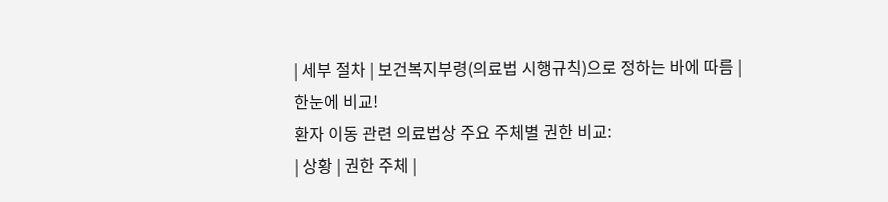| 세부 절차 | 보건복지부령(의료법 시행규칙)으로 정하는 바에 따름 |
한눈에 비교!
환자 이동 관련 의료법상 주요 주체별 권한 비교:
| 상황 | 권한 주체 |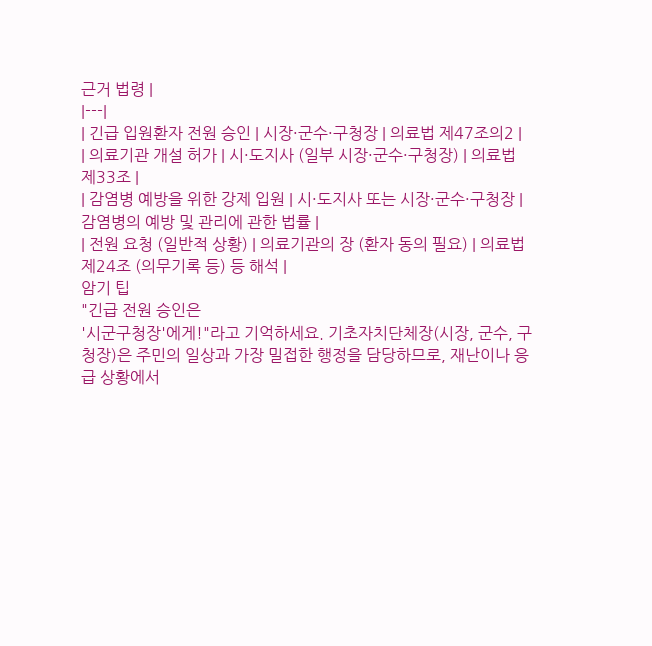근거 법령 |
|---|
| 긴급 입원환자 전원 승인 | 시장·군수·구청장 | 의료법 제47조의2 |
| 의료기관 개설 허가 | 시·도지사 (일부 시장·군수·구청장) | 의료법 제33조 |
| 감염병 예방을 위한 강제 입원 | 시·도지사 또는 시장·군수·구청장 | 감염병의 예방 및 관리에 관한 법률 |
| 전원 요청 (일반적 상황) | 의료기관의 장 (환자 동의 필요) | 의료법 제24조 (의무기록 등) 등 해석 |
암기 팁
"긴급 전원 승인은
'시군구청장'에게!"라고 기억하세요. 기초자치단체장(시장, 군수, 구청장)은 주민의 일상과 가장 밀접한 행정을 담당하므로, 재난이나 응급 상황에서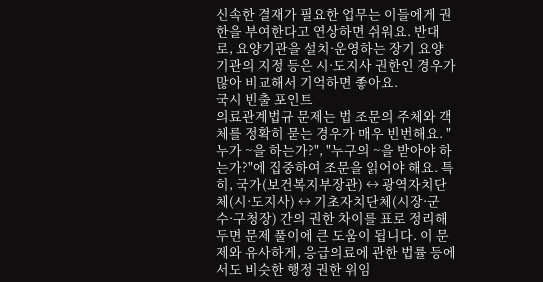신속한 결재가 필요한 업무는 이들에게 권한을 부여한다고 연상하면 쉬워요. 반대로, 요양기관을 설치·운영하는 장기 요양기관의 지정 등은 시·도지사 권한인 경우가 많아 비교해서 기억하면 좋아요.
국시 빈출 포인트
의료관계법규 문제는 법 조문의 주체와 객체를 정확히 묻는 경우가 매우 빈번해요. "누가 ~을 하는가?", "누구의 ~을 받아야 하는가?"에 집중하여 조문을 읽어야 해요. 특히, 국가(보건복지부장관) ↔ 광역자치단체(시·도지사) ↔ 기초자치단체(시장·군수·구청장) 간의 권한 차이를 표로 정리해두면 문제 풀이에 큰 도움이 됩니다. 이 문제와 유사하게, 응급의료에 관한 법률 등에서도 비슷한 행정 권한 위임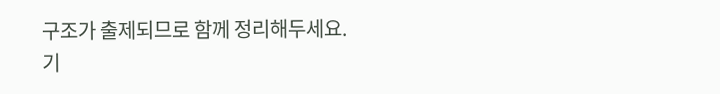구조가 출제되므로 함께 정리해두세요.
기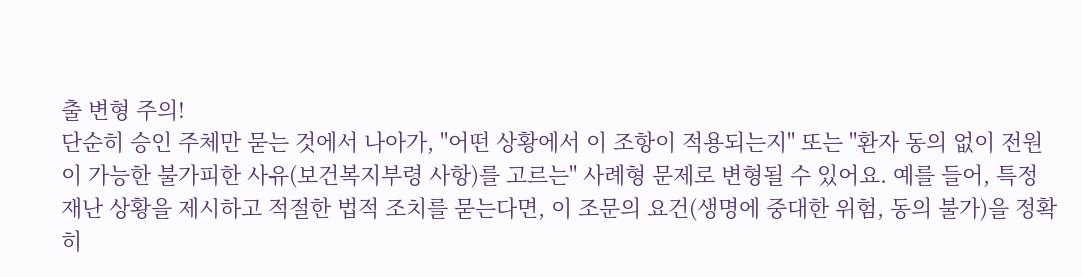출 변형 주의!
단순히 승인 주체만 묻는 것에서 나아가, "어떤 상황에서 이 조항이 적용되는지" 또는 "환자 동의 없이 전원이 가능한 불가피한 사유(보건복지부령 사항)를 고르는" 사례형 문제로 변형될 수 있어요. 예를 들어, 특정 재난 상황을 제시하고 적절한 법적 조치를 묻는다면, 이 조문의 요건(생명에 중대한 위험, 동의 불가)을 정확히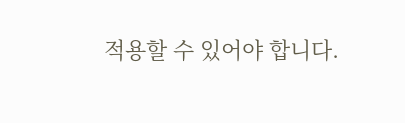적용할 수 있어야 합니다.